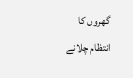گھروں کا انتظام چلانے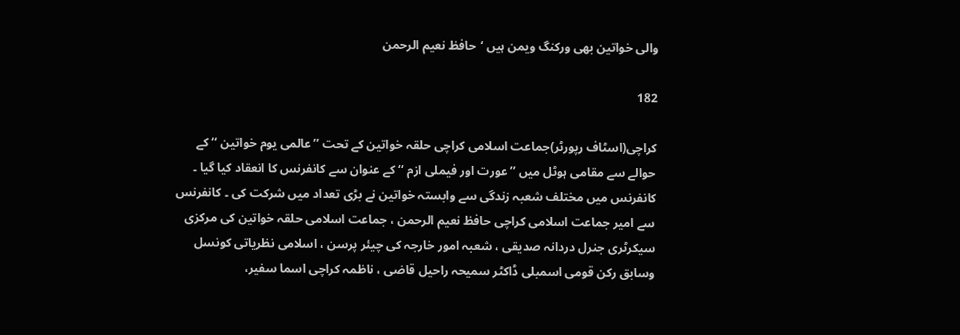والی خواتین بھی ورکنگ ویمن ہیں ‘حافظ نعیم الرحمن

182

کراچی(اسٹاف رپورٹر)جماعت اسلامی کراچی حلقہ خواتین کے تحت ’’عالمی یوم خواتین ‘‘ کے حوالے سے مقامی ہوٹل میں ’’عورت اور فیملی ازم ‘‘ کے عنوان سے کانفرنس کا انعقاد کیا گیا ۔ کانفرنس میں مختلف شعبہ زندگی سے وابستہ خواتین نے بڑی تعداد میں شرکت کی ۔ کانفرنس سے امیر جماعت اسلامی کراچی حافظ نعیم الرحمن ، جماعت اسلامی حلقہ خواتین کی مرکزی سیکرٹری جنرل دردانہ صدیقی ، شعبہ امور خارجہ کی چیئر پرسن ، اسلامی نظریاتی کونسل وسابق رکن قومی اسمبلی ڈاکٹر سمیحہ راحیل قاضی ، ناظمہ کراچی اسما سفیر،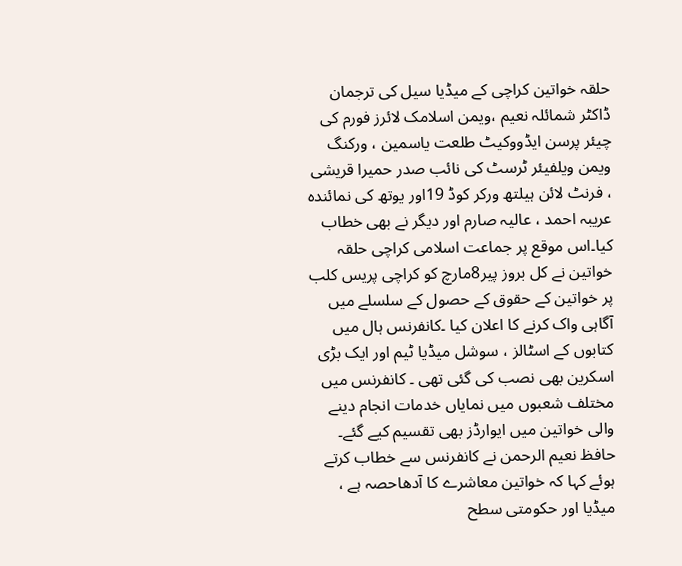حلقہ خواتین کراچی کے میڈیا سیل کی ترجمان ڈاکٹر شمائلہ نعیم ،ویمن اسلامک لائرز فورم کی چیئر پرسن ایڈووکیٹ طلعت یاسمین ، ورکنگ ویمن ویلفیئر ٹرسٹ کی نائب صدر حمیرا قریشی ، فرنٹ لائن ہیلتھ ورکر کوڈ 19اور یوتھ کی نمائندہ عریبہ احمد ، عالیہ صارم اور دیگر نے بھی خطاب کیا۔اس موقع پر جماعت اسلامی کراچی حلقہ خواتین نے کل بروز پیر8مارچ کو کراچی پریس کلب پر خواتین کے حقوق کے حصول کے سلسلے میں آگاہی واک کرنے کا اعلان کیا ۔کانفرنس ہال میں کتابوں کے اسٹالز ، سوشل میڈیا ٹیم اور ایک بڑی اسکرین بھی نصب کی گئی تھی ۔ کانفرنس میں مختلف شعبوں میں نمایاں خدمات انجام دینے والی خواتین میں ایوارڈز بھی تقسیم کیے گئے۔ حافظ نعیم الرحمن نے کانفرنس سے خطاب کرتے ہوئے کہا کہ خواتین معاشرے کا آدھاحصہ ہے ، میڈیا اور حکومتی سطح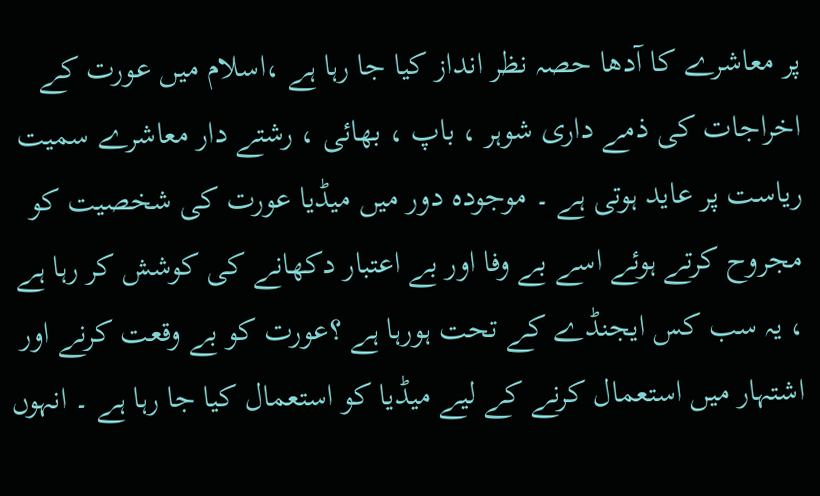پر معاشرے کا آدھا حصہ نظر انداز کیا جا رہا ہے ،اسلام میں عورت کے اخراجات کی ذمے داری شوہر ، باپ ، بھائی ، رشتے دار معاشرے سمیت ریاست پر عاید ہوتی ہے ۔ موجودہ دور میں میڈیا عورت کی شخصیت کو مجروح کرتے ہوئے اسے بے وفا اور بے اعتبار دکھانے کی کوشش کر رہا ہے ، یہ سب کس ایجنڈے کے تحت ہورہا ہے ؟عورت کو بے وقعت کرنے اور اشتہار میں استعمال کرنے کے لیے میڈیا کو استعمال کیا جا رہا ہے ۔ انہوں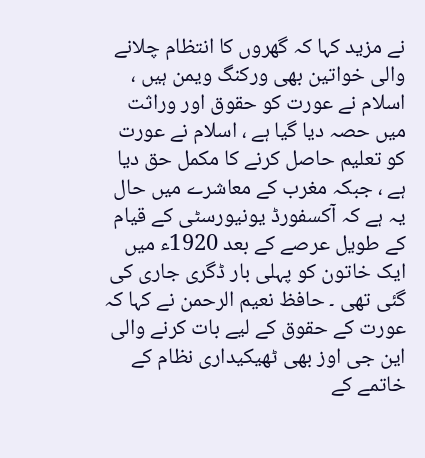نے مزید کہا کہ گھروں کا انتظام چلانے والی خواتین بھی ورکنگ ویمن ہیں ، اسلام نے عورت کو حقوق اور وراثت میں حصہ دیا گیا ہے ، اسلام نے عورت کو تعلیم حاصل کرنے کا مکمل حق دیا ہے ، جبکہ مغرب کے معاشرے میں حال یہ ہے کہ آکسفورڈ یونیورسٹی کے قیام کے طویل عرصے کے بعد 1920ء میں ایک خاتون کو پہلی بار ڈگری جاری کی گئی تھی ۔ حافظ نعیم الرحمن نے کہا کہ عورت کے حقوق کے لیے بات کرنے والی این جی اوز بھی ٹھیکیداری نظام کے خاتمے کے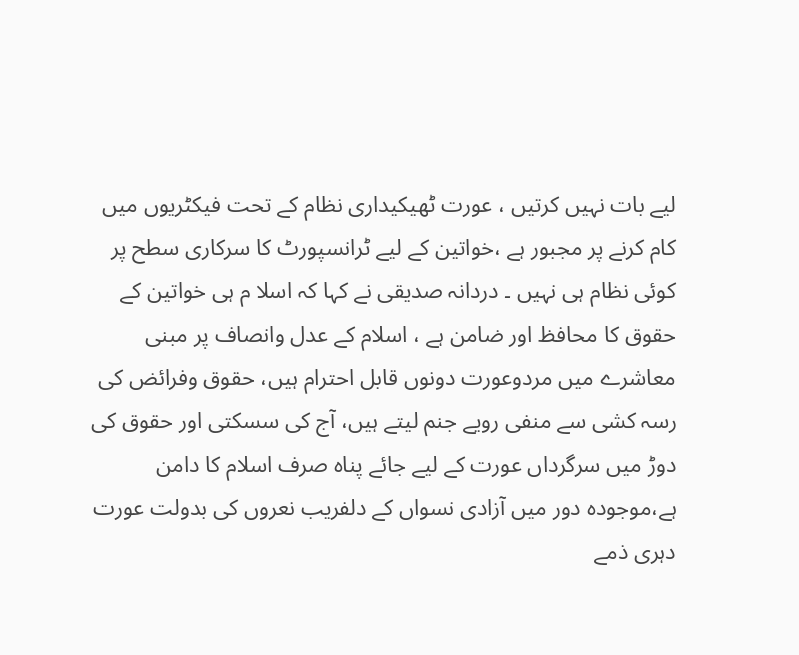لیے بات نہیں کرتیں ، عورت ٹھیکیداری نظام کے تحت فیکٹریوں میں کام کرنے پر مجبور ہے ،خواتین کے لیے ٹرانسپورٹ کا سرکاری سطح پر کوئی نظام ہی نہیں ۔ دردانہ صدیقی نے کہا کہ اسلا م ہی خواتین کے حقوق کا محافظ اور ضامن ہے ، اسلام کے عدل وانصاف پر مبنی معاشرے میں مردوعورت دونوں قابل احترام ہیں، حقوق وفرائض کی رسہ کشی سے منفی رویے جنم لیتے ہیں، آج کی سسکتی اور حقوق کی دوڑ میں سرگرداں عورت کے لیے جائے پناہ صرف اسلام کا دامن ہے،موجودہ دور میں آزادی نسواں کے دلفریب نعروں کی بدولت عورت دہری ذمے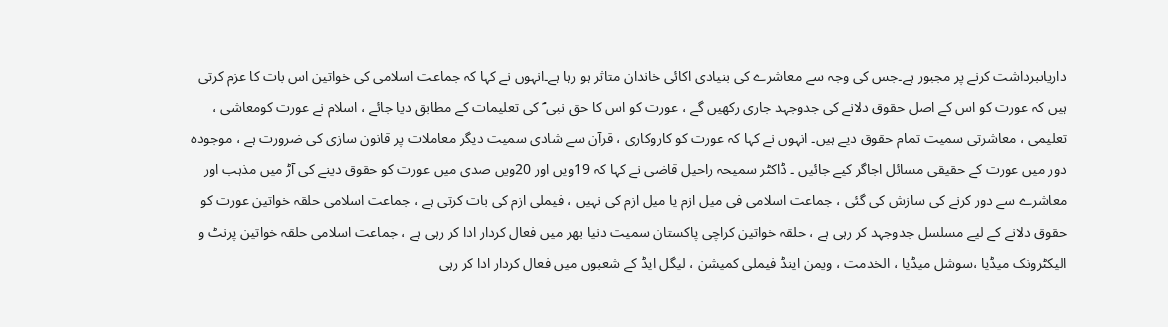داریاںبرداشت کرنے پر مجبور ہے۔جس کی وجہ سے معاشرے کی بنیادی اکائی خاندان متاثر ہو رہا ہے۔انہوں نے کہا کہ جماعت اسلامی کی خواتین اس بات کا عزم کرتی ہیں کہ عورت کو اس کے اصل حقوق دلانے کی جدوجہد جاری رکھیں گے ، عورت کو اس کا حق نبی ؐ کی تعلیمات کے مطابق دیا جائے ، اسلام نے عورت کومعاشی ، تعلیمی ، معاشرتی سمیت تمام حقوق دیے ہیں۔ انہوں نے کہا کہ عورت کو کاروکاری ، قرآن سے شادی سمیت دیگر معاملات پر قانون سازی کی ضرورت ہے ، موجودہ دور میں عورت کے حقیقی مسائل اجاگر کیے جائیں ۔ ڈاکٹر سمیحہ راحیل قاضی نے کہا کہ 19ویں اور 20ویں صدی میں عورت کو حقوق دینے کی آڑ میں مذہب اور معاشرے سے دور کرنے کی سازش کی گئی ، جماعت اسلامی فی میل ازم یا میل ازم کی نہیں ، فیملی ازم کی بات کرتی ہے ، جماعت اسلامی حلقہ خواتین عورت کو حقوق دلانے کے لیے مسلسل جدوجہد کر رہی ہے ، حلقہ خواتین کراچی پاکستان سمیت دنیا بھر میں فعال کردار ادا کر رہی ہے ، جماعت اسلامی حلقہ خواتین پرنٹ و الیکٹرونک میڈیا ،سوشل میڈیا ، الخدمت ، ویمن اینڈ فیملی کمیشن ، لیگل ایڈ کے شعبوں میں فعال کردار ادا کر رہی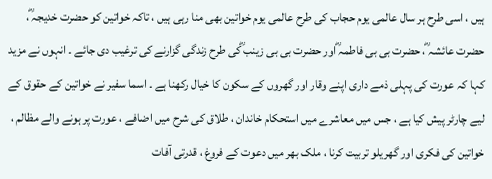ہیں ، اسی طرح ہر سال عالمی یوم حجاب کی طرح عالمی یوم خواتین بھی منا رہی ہیں ، تاکہ خواتین کو حضرت خدیجہ ؓ، حضرت عائشہ ؓ، حضرت بی بی فاطمہ ؓاور حضرت بی بی زینب ؓکی طرح زندگی گزارنے کی ترغیب دی جائے ۔ انہوں نے مزید کہا کہ عورت کی پہلی ذمے داری اپنے وقار اور گھروں کے سکون کا خیال رکھنا ہے ۔ اسما سفیر نے خواتین کے حقوق کے لیے چارٹر پیش کیا ہے ، جس میں معاشرے میں استحکام خاندان ، طلاق کی شرح میں اضافے ، عورت پر ہونے والے مظالم ، خواتین کی فکری اور گھریلو تربیت کرنا ، ملک بھر میں دعوت کے فروغ ، قدرتی آفات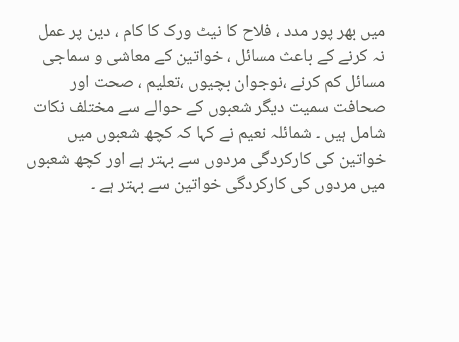میں بھر پور مدد ، فلاح کا نیٹ ورک کا کام ، دین پر عمل نہ کرنے کے باعث مسائل ، خواتین کے معاشی و سماجی مسائل کم کرنے ،نوجوان بچیوں ،تعلیم ، صحت اور صحافت سمیت دیگر شعبوں کے حوالے سے مختلف نکات شامل ہیں ۔ شمائلہ نعیم نے کہا کہ کچھ شعبوں میں خواتین کی کارکردگی مردوں سے بہتر ہے اور کچھ شعبوں میں مردوں کی کارکردگی خواتین سے بہتر ہے ۔